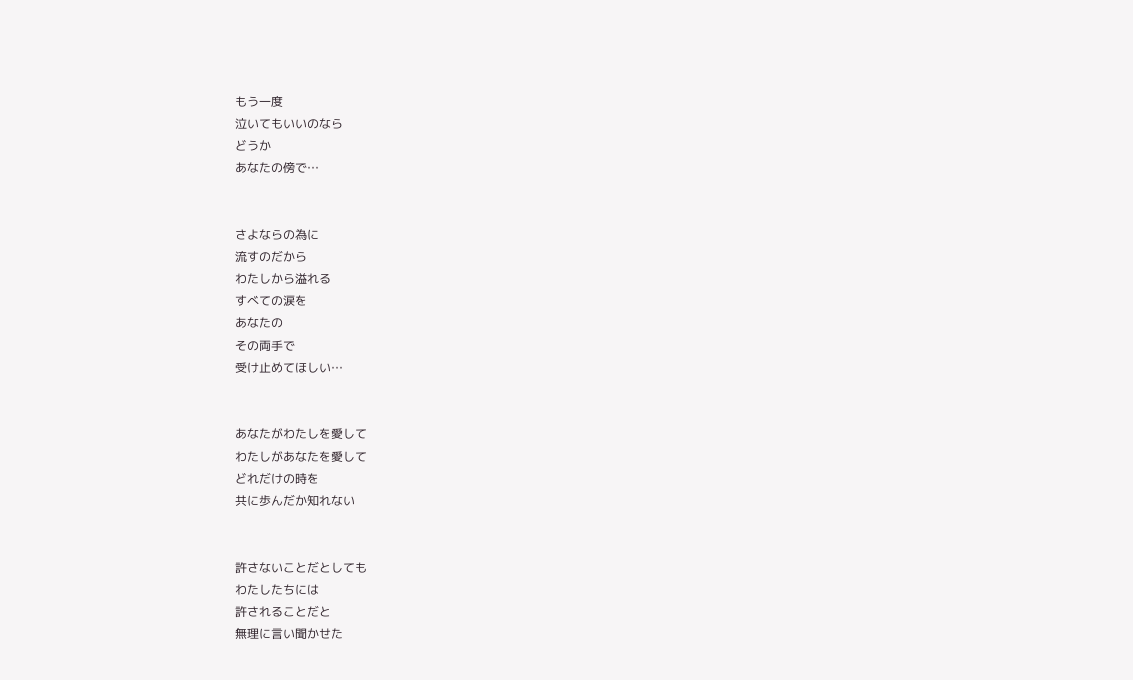もう一度
泣いてもいいのなら
どうか
あなたの傍で…


さよならの為に
流すのだから
わたしから溢れる
すべての涙を
あなたの
その両手で
受け止めてほしい…


あなたがわたしを愛して
わたしがあなたを愛して
どれだけの時を
共に歩んだか知れない


許さないことだとしても
わたしたちには
許されることだと
無理に言い聞かせた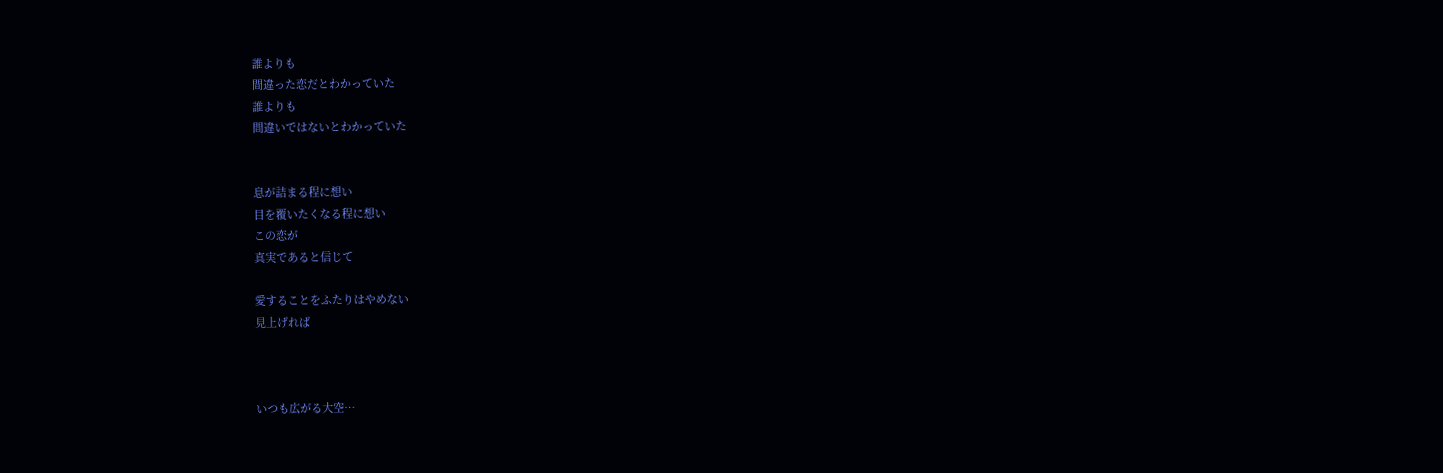誰よりも
間違った恋だとわかっていた
誰よりも
間違いではないとわかっていた


息が詰まる程に想い
目を覆いたくなる程に想い
この恋が
真実であると信じて

愛することをふたりはやめない
見上げれば



いつも広がる大空…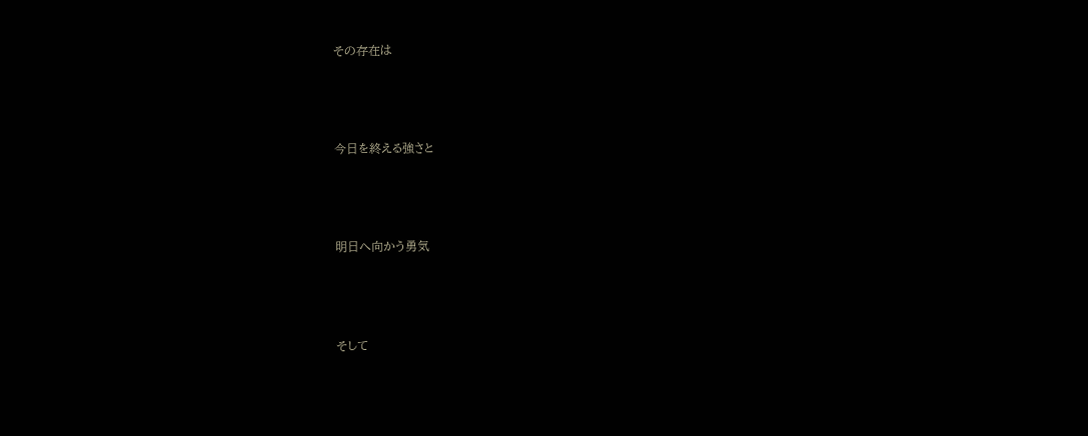その存在は



今日を終える強さと



明日へ向かう勇気



そして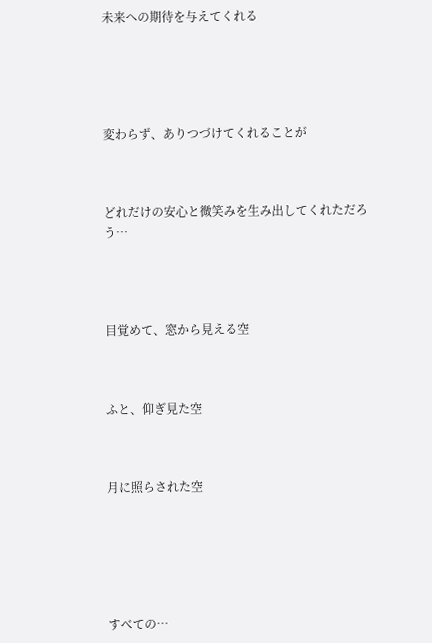未来への期待を与えてくれる





変わらず、ありつづけてくれることが



どれだけの安心と微笑みを生み出してくれただろう…




目覚めて、窓から見える空



ふと、仰ぎ見た空



月に照らされた空






すべての…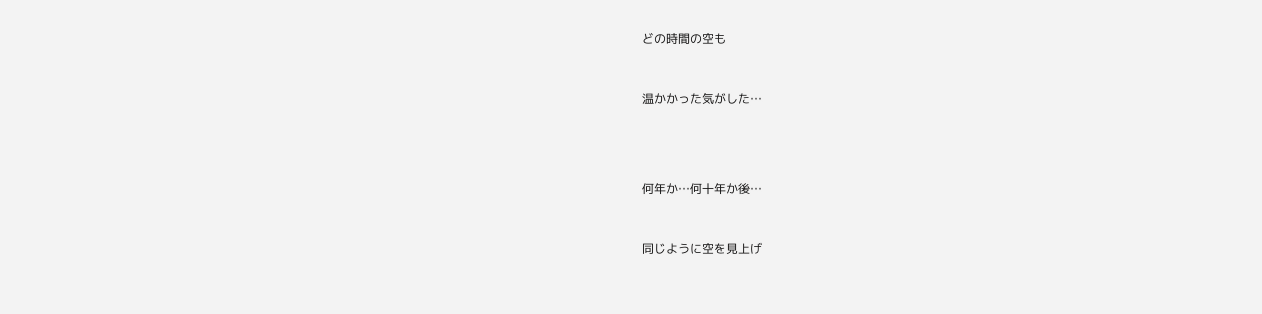どの時間の空も



温かかった気がした…





何年か…何十年か後…



同じように空を見上げ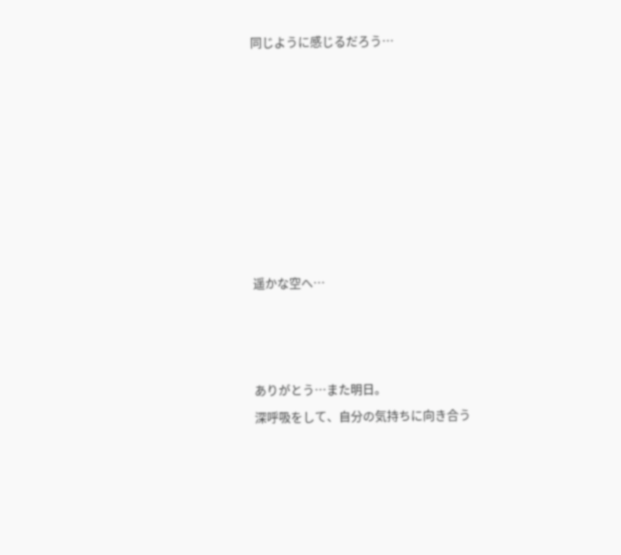同じように感じるだろう…








遥かな空へ…



ありがとう…また明日。
深呼吸をして、自分の気持ちに向き合う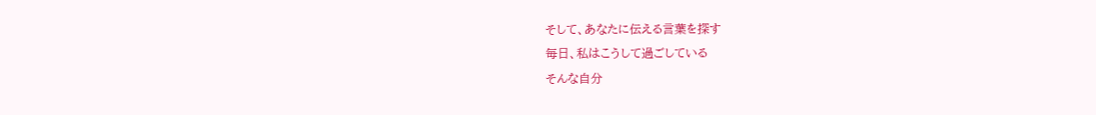そして、あなたに伝える言葉を探す
毎日、私はこうして過ごしている
そんな自分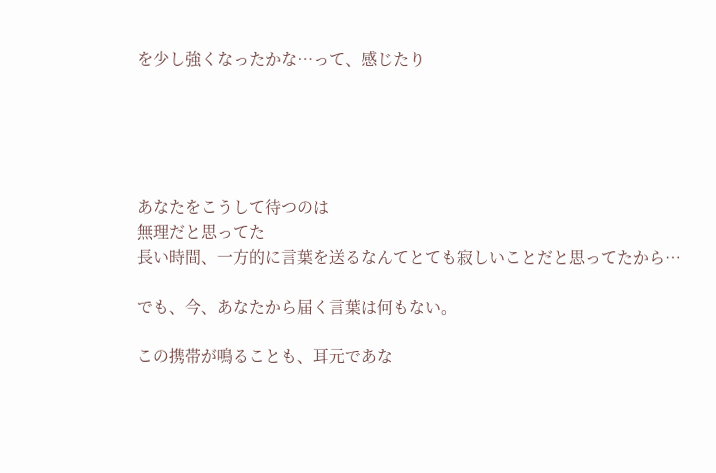を少し強くなったかな…って、感じたり





あなたをこうして待つのは
無理だと思ってた
長い時間、一方的に言葉を送るなんてとても寂しいことだと思ってたから…

でも、今、あなたから届く言葉は何もない。

この携帯が鳴ることも、耳元であな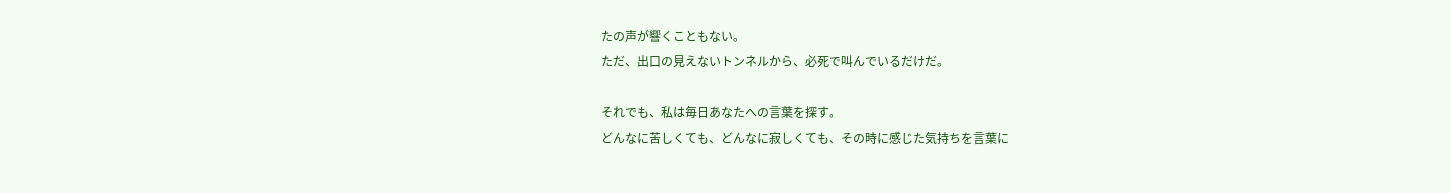たの声が響くこともない。
ただ、出口の見えないトンネルから、必死で叫んでいるだけだ。

それでも、私は毎日あなたへの言葉を探す。
どんなに苦しくても、どんなに寂しくても、その時に感じた気持ちを言葉に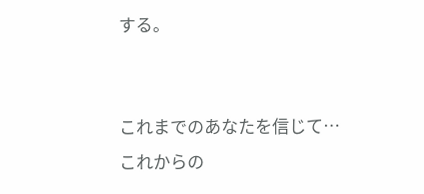する。


これまでのあなたを信じて…
これからの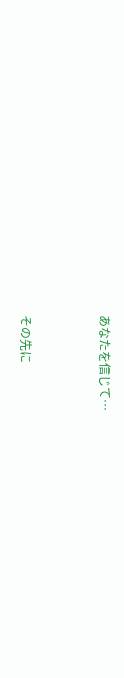あなたを信じて…



その先に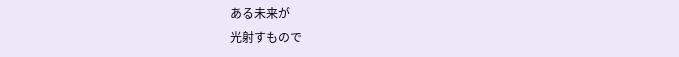ある未来が
光射すもので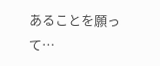あることを願って…